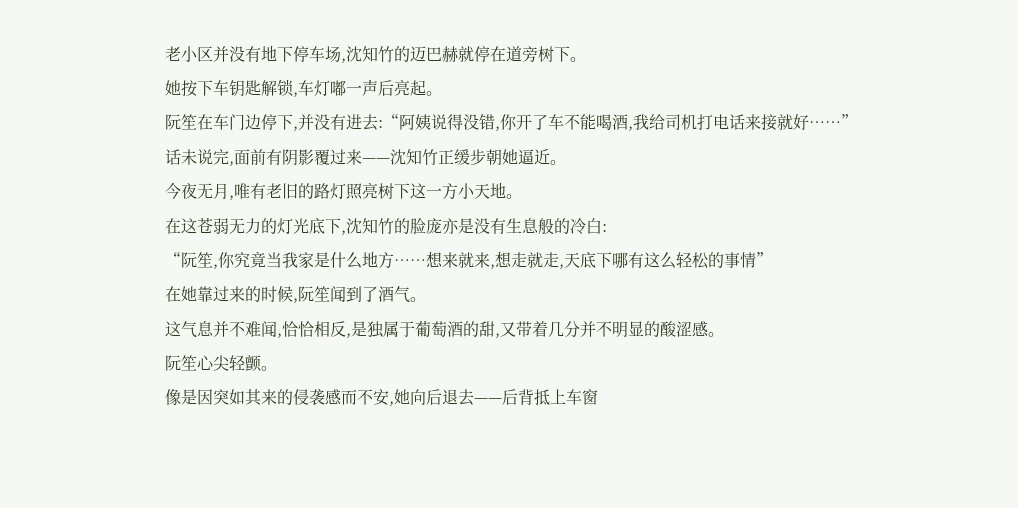老小区并没有地下停车场,沈知竹的迈巴赫就停在道旁树下。
她按下车钥匙解锁,车灯嘟一声后亮起。
阮笙在车门边停下,并没有进去:“阿姨说得没错,你开了车不能喝酒,我给司机打电话来接就好……”
话未说完,面前有阴影覆过来——沈知竹正缓步朝她逼近。
今夜无月,唯有老旧的路灯照亮树下这一方小天地。
在这苍弱无力的灯光底下,沈知竹的脸庞亦是没有生息般的冷白:
“阮笙,你究竟当我家是什么地方……想来就来,想走就走,天底下哪有这么轻松的事情”
在她靠过来的时候,阮笙闻到了酒气。
这气息并不难闻,恰恰相反,是独属于葡萄酒的甜,又带着几分并不明显的酸涩感。
阮笙心尖轻颤。
像是因突如其来的侵袭感而不安,她向后退去——后背抵上车窗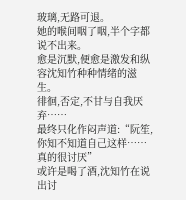玻璃,无路可退。
她的喉间咽了咽,半个字都说不出来。
愈是沉默,便愈是激发和纵容沈知竹种种情绪的滋生。
徘徊,否定,不甘与自我厌弃……
最终只化作闷声道:“阮笙,你知不知道自己这样……真的很讨厌”
或许是喝了酒,沈知竹在说出讨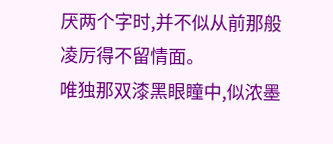厌两个字时,并不似从前那般凌厉得不留情面。
唯独那双漆黑眼瞳中,似浓墨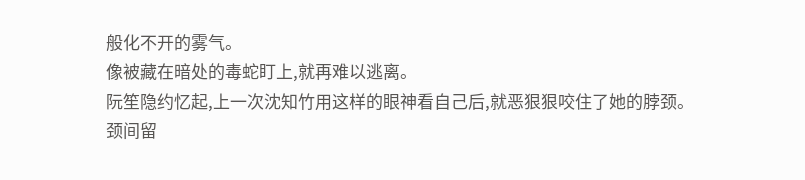般化不开的雾气。
像被藏在暗处的毒蛇盯上,就再难以逃离。
阮笙隐约忆起,上一次沈知竹用这样的眼神看自己后,就恶狠狠咬住了她的脖颈。
颈间留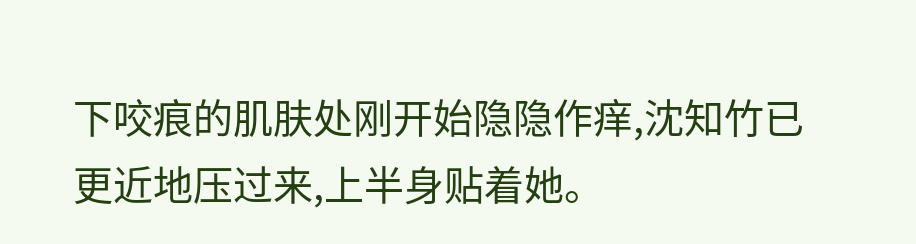下咬痕的肌肤处刚开始隐隐作痒,沈知竹已更近地压过来,上半身贴着她。